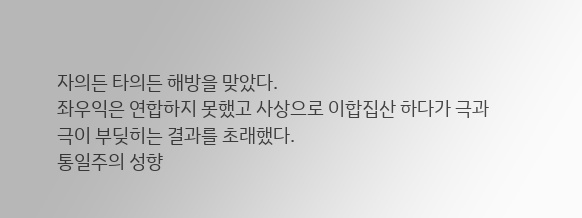자의든 타의든 해방을 맞았다.
좌우익은 연합하지 못했고 사상으로 이합집산 하다가 극과 극이 부딪히는 결과를 초래했다.
통일주의 성향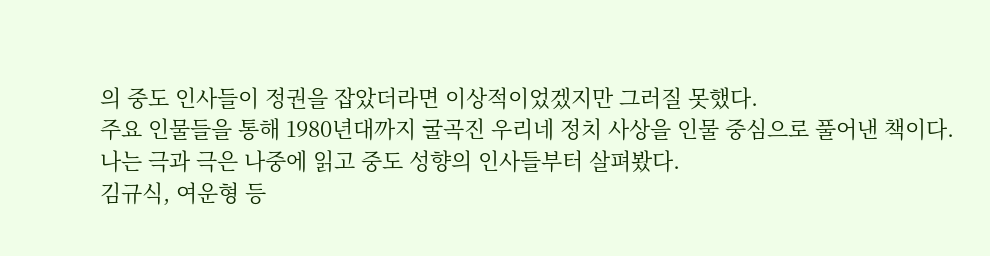의 중도 인사들이 정권을 잡았더라면 이상적이었겠지만 그러질 못했다.
주요 인물들을 통해 1980년대까지 굴곡진 우리네 정치 사상을 인물 중심으로 풀어낸 책이다.
나는 극과 극은 나중에 읽고 중도 성향의 인사들부터 살펴봤다.
김규식, 여운형 등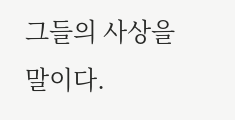그들의 사상을 말이다.